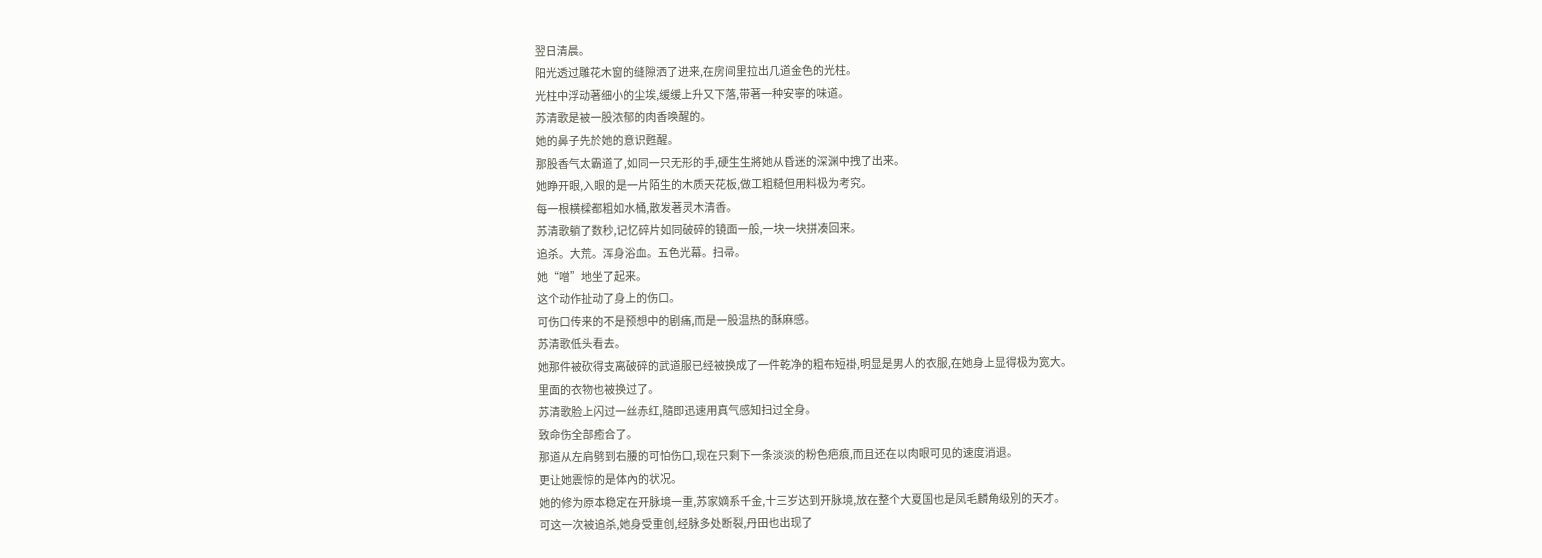翌日清晨。
阳光透过雕花木窗的缝隙洒了进来,在房间里拉出几道金色的光柱。
光柱中浮动著细小的尘埃,缓缓上升又下落,带著一种安寧的味道。
苏清歌是被一股浓郁的肉香唤醒的。
她的鼻子先於她的意识甦醒。
那股香气太霸道了,如同一只无形的手,硬生生將她从昏迷的深渊中拽了出来。
她睁开眼,入眼的是一片陌生的木质天花板,做工粗糙但用料极为考究。
每一根横樑都粗如水桶,散发著灵木清香。
苏清歌躺了数秒,记忆碎片如同破碎的镜面一般,一块一块拼凑回来。
追杀。大荒。浑身浴血。五色光幕。扫帚。
她“噌”地坐了起来。
这个动作扯动了身上的伤口。
可伤口传来的不是预想中的剧痛,而是一股温热的酥麻感。
苏清歌低头看去。
她那件被砍得支离破碎的武道服已经被换成了一件乾净的粗布短褂,明显是男人的衣服,在她身上显得极为宽大。
里面的衣物也被换过了。
苏清歌脸上闪过一丝赤红,隨即迅速用真气感知扫过全身。
致命伤全部癒合了。
那道从左肩劈到右腰的可怕伤口,现在只剩下一条淡淡的粉色疤痕,而且还在以肉眼可见的速度消退。
更让她震惊的是体內的状况。
她的修为原本稳定在开脉境一重,苏家嫡系千金,十三岁达到开脉境,放在整个大夏国也是凤毛麟角级別的天才。
可这一次被追杀,她身受重创,经脉多处断裂,丹田也出现了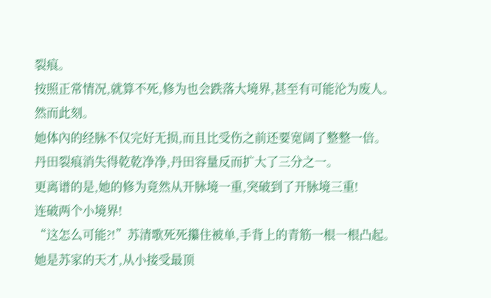裂痕。
按照正常情况,就算不死,修为也会跌落大境界,甚至有可能沦为废人。
然而此刻。
她体內的经脉不仅完好无损,而且比受伤之前还要宽阔了整整一倍。
丹田裂痕消失得乾乾净净,丹田容量反而扩大了三分之一。
更离谱的是,她的修为竟然从开脉境一重,突破到了开脉境三重!
连破两个小境界!
“这怎么可能?!”苏清歌死死攥住被单,手背上的青筋一根一根凸起。
她是苏家的天才,从小接受最顶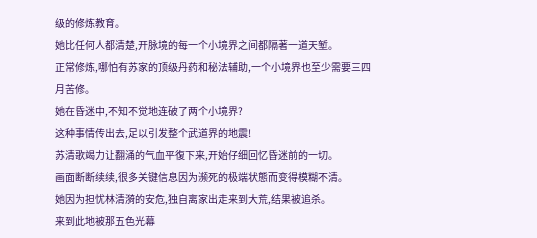级的修炼教育。
她比任何人都清楚,开脉境的每一个小境界之间都隔著一道天堑。
正常修炼,哪怕有苏家的顶级丹药和秘法辅助,一个小境界也至少需要三四月苦修。
她在昏迷中,不知不觉地连破了两个小境界?
这种事情传出去,足以引发整个武道界的地震!
苏清歌竭力让翻涌的气血平復下来,开始仔细回忆昏迷前的一切。
画面断断续续,很多关键信息因为濒死的极端状態而变得模糊不清。
她因为担忧林清漪的安危,独自离家出走来到大荒,结果被追杀。
来到此地被那五色光幕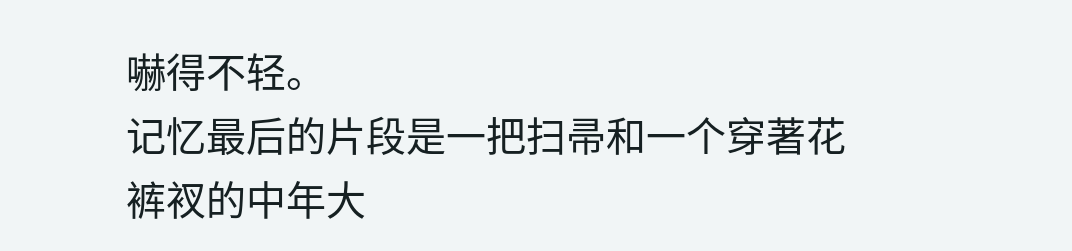嚇得不轻。
记忆最后的片段是一把扫帚和一个穿著花裤衩的中年大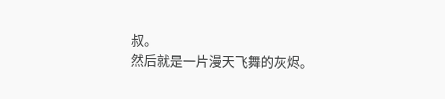叔。
然后就是一片漫天飞舞的灰烬。